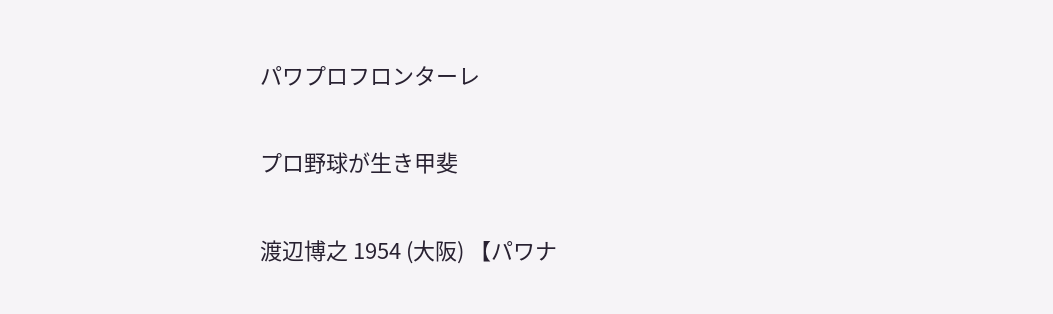パワプロフロンターレ

プロ野球が生き甲斐

渡辺博之 1954 (大阪) 【パワナ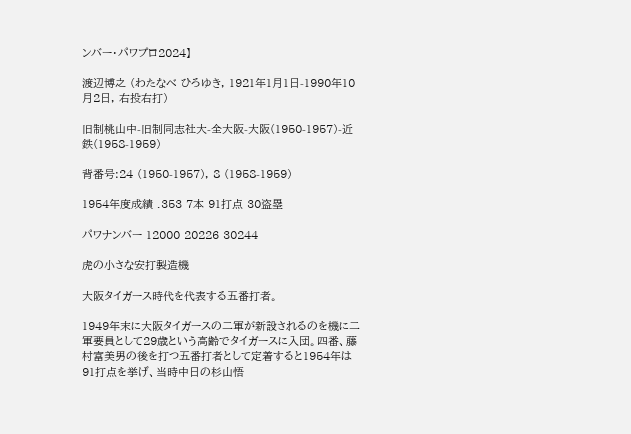ンバー・パワプロ2024】

渡辺博之 (わたなべ ひろゆき, 1921年1月1日-1990年10月2日, 右投右打)

旧制桃山中-旧制同志社大-全大阪-大阪(1950-1957)-近鉄(1958-1959)

背番号:24 (1950-1957), 8 (1958-1959)

1954年度成績 .353 7本 91打点 30盗塁

パワナンバー 12000 20226 30244

虎の小さな安打製造機

大阪タイガース時代を代表する五番打者。

1949年末に大阪タイガースの二軍が新設されるのを機に二軍要員として29歳という高齢でタイガースに入団。四番、藤村富美男の後を打つ五番打者として定着すると1954年は91打点を挙げ、当時中日の杉山悟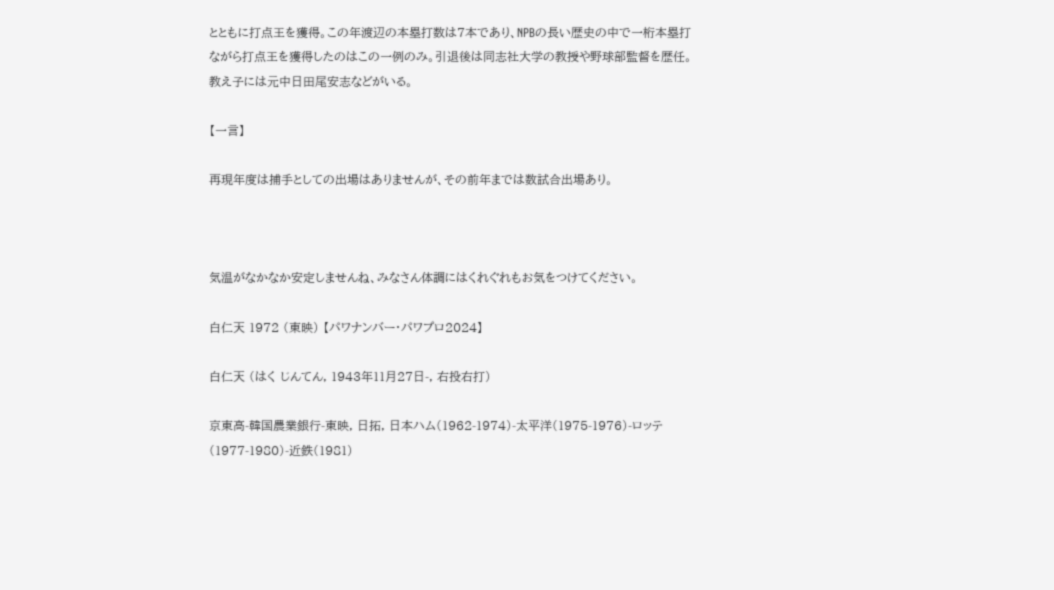とともに打点王を獲得。この年渡辺の本塁打数は7本であり、NPBの長い歴史の中で一桁本塁打ながら打点王を獲得したのはこの一例のみ。引退後は同志社大学の教授や野球部監督を歴任。教え子には元中日田尾安志などがいる。

【一言】

再現年度は捕手としての出場はありませんが、その前年までは数試合出場あり。



気温がなかなか安定しませんね、みなさん体調にはくれぐれもお気をつけてください。

白仁天 1972 (東映) 【パワナンバー・パワプロ2024】

白仁天 (はく じんてん, 1943年11月27日-, 右投右打)

京東高-韓国農業銀行-東映, 日拓, 日本ハム(1962-1974)-太平洋(1975-1976)-ロッテ(1977-1980)-近鉄(1981)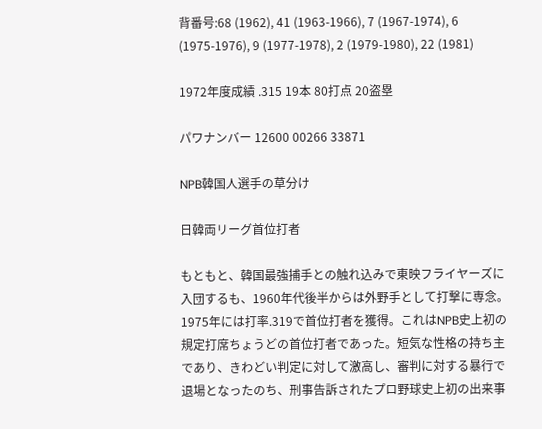背番号:68 (1962), 41 (1963-1966), 7 (1967-1974), 6 (1975-1976), 9 (1977-1978), 2 (1979-1980), 22 (1981)

1972年度成績 .315 19本 80打点 20盗塁

パワナンバー 12600 00266 33871

NPB韓国人選手の草分け

日韓両リーグ首位打者

もともと、韓国最強捕手との触れ込みで東映フライヤーズに入団するも、1960年代後半からは外野手として打撃に専念。1975年には打率.319で首位打者を獲得。これはNPB史上初の規定打席ちょうどの首位打者であった。短気な性格の持ち主であり、きわどい判定に対して激高し、審判に対する暴行で退場となったのち、刑事告訴されたプロ野球史上初の出来事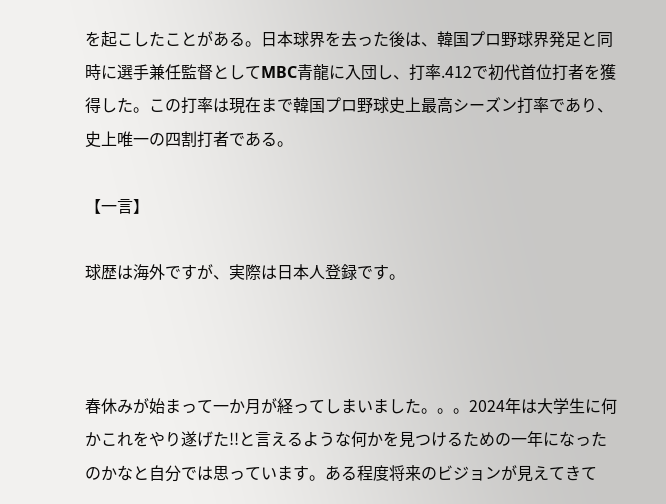を起こしたことがある。日本球界を去った後は、韓国プロ野球界発足と同時に選手兼任監督としてMBC青龍に入団し、打率.412で初代首位打者を獲得した。この打率は現在まで韓国プロ野球史上最高シーズン打率であり、史上唯一の四割打者である。

【一言】

球歴は海外ですが、実際は日本人登録です。



春休みが始まって一か月が経ってしまいました。。。2024年は大学生に何かこれをやり遂げた!!と言えるような何かを見つけるための一年になったのかなと自分では思っています。ある程度将来のビジョンが見えてきて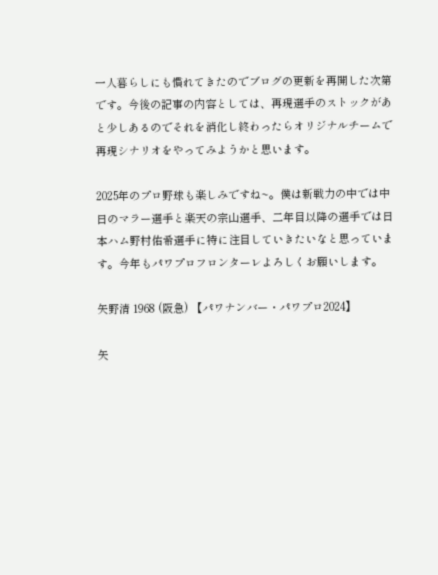一人暮らしにも慣れてきたのでブログの更新を再開した次第です。今後の記事の内容としては、再現選手のストックがあと少しあるのでそれを消化し終わったらオリジナルチームで再現シナリオをやってみようかと思います。

2025年のプロ野球も楽しみですね~。僕は新戦力の中では中日のマラー選手と楽天の宗山選手、二年目以降の選手では日本ハム野村佑希選手に特に注目していきたいなと思っています。今年もパワプロフロンターレよろしくお願いします。

矢野清 1968 (阪急) 【パワナンバー・パワプロ2024】

矢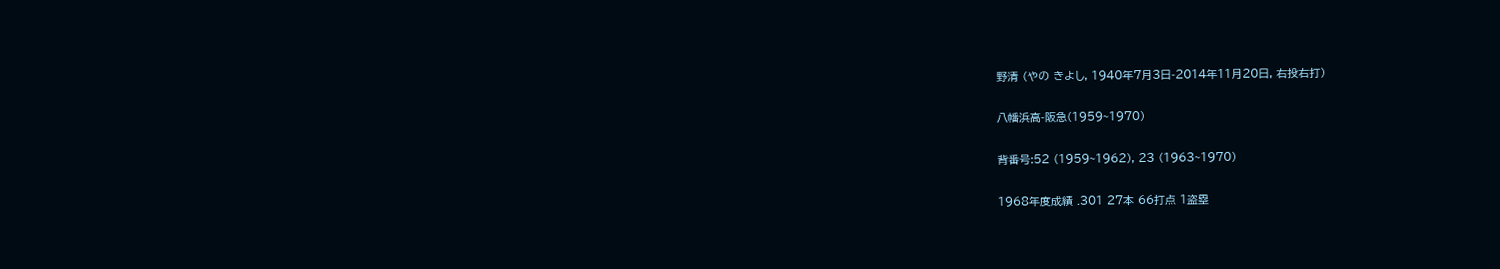野清 (やの きよし, 1940年7月3日-2014年11月20日, 右投右打)

八幡浜高-阪急(1959~1970)

背番号:52 (1959~1962), 23 (1963~1970)

1968年度成績 .301 27本 66打点 1盗塁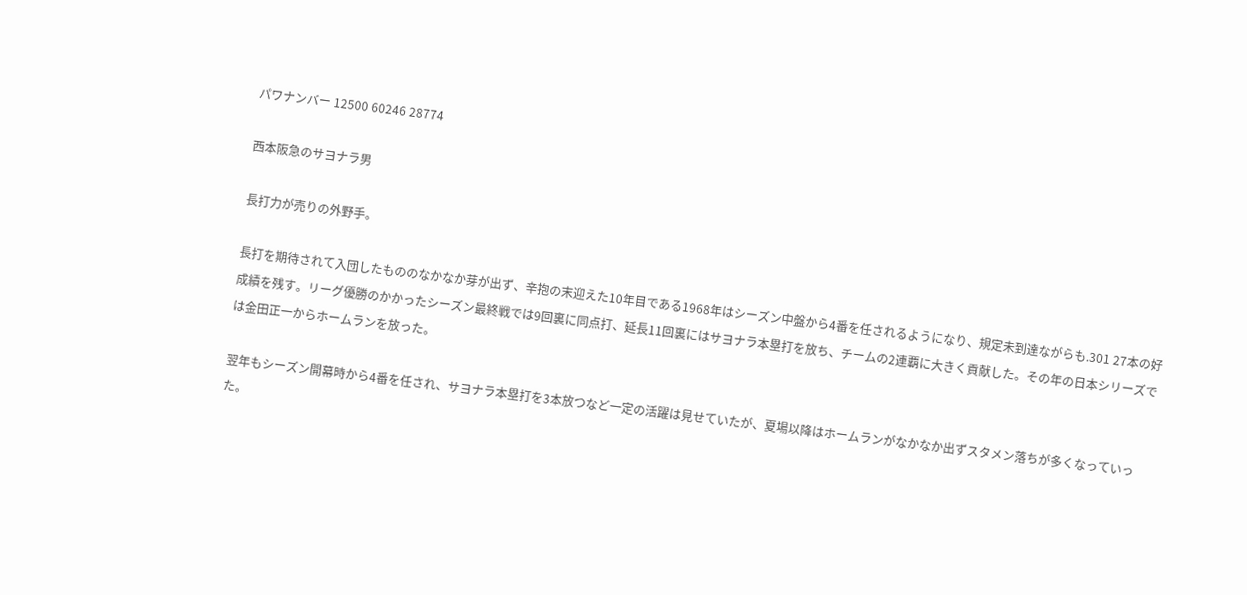パワナンバー 12500 60246 28774

西本阪急のサヨナラ男

長打力が売りの外野手。

長打を期待されて入団したもののなかなか芽が出ず、辛抱の末迎えた10年目である1968年はシーズン中盤から4番を任されるようになり、規定未到達ながらも.301 27本の好成績を残す。リーグ優勝のかかったシーズン最終戦では9回裏に同点打、延長11回裏にはサヨナラ本塁打を放ち、チームの2連覇に大きく貢献した。その年の日本シリーズでは金田正一からホームランを放った。

翌年もシーズン開幕時から4番を任され、サヨナラ本塁打を3本放つなど一定の活躍は見せていたが、夏場以降はホームランがなかなか出ずスタメン落ちが多くなっていった。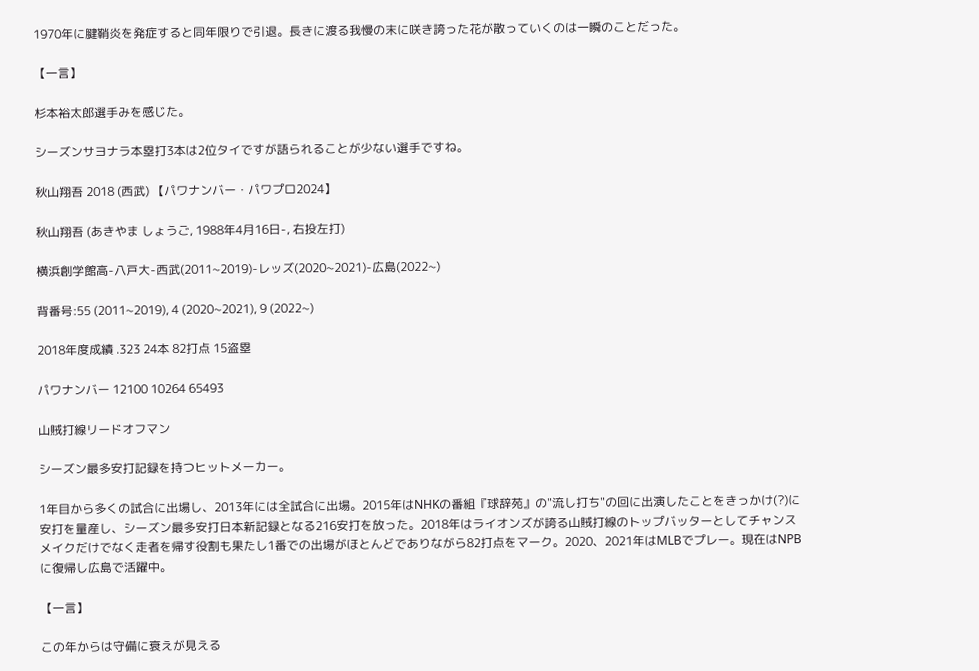1970年に腱鞘炎を発症すると同年限りで引退。長きに渡る我慢の末に咲き誇った花が散っていくのは一瞬のことだった。

【一言】

杉本裕太郎選手みを感じた。

シーズンサヨナラ本塁打3本は2位タイですが語られることが少ない選手ですね。

秋山翔吾 2018 (西武) 【パワナンバー・パワプロ2024】

秋山翔吾 (あきやま しょうご, 1988年4月16日-, 右投左打)

横浜創学館高-八戸大-西武(2011~2019)-レッズ(2020~2021)-広島(2022~)

背番号:55 (2011~2019), 4 (2020~2021), 9 (2022~)

2018年度成績 .323 24本 82打点 15盗塁

パワナンバー 12100 10264 65493

山賊打線リードオフマン

シーズン最多安打記録を持つヒットメーカー。

1年目から多くの試合に出場し、2013年には全試合に出場。2015年はNHKの番組『球辞苑』の"流し打ち"の回に出演したことをきっかけ(?)に安打を量産し、シーズン最多安打日本新記録となる216安打を放った。2018年はライオンズが誇る山賊打線のトップバッターとしてチャンスメイクだけでなく走者を帰す役割も果たし1番での出場がほとんどでありながら82打点をマーク。2020、2021年はMLBでプレー。現在はNPBに復帰し広島で活躍中。

【一言】

この年からは守備に衰えが見える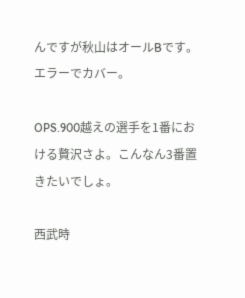んですが秋山はオールBです。エラーでカバー。

OPS.900越えの選手を1番における贅沢さよ。こんなん3番置きたいでしょ。

西武時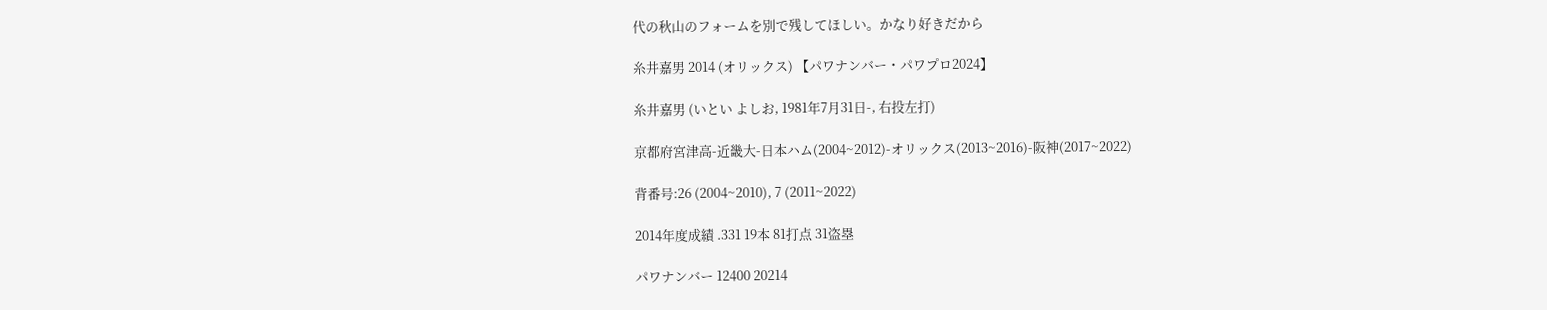代の秋山のフォームを別で残してほしい。かなり好きだから

糸井嘉男 2014 (オリックス) 【パワナンバー・パワプロ2024】

糸井嘉男 (いとい よしお, 1981年7月31日-, 右投左打)

京都府宮津高-近畿大-日本ハム(2004~2012)-オリックス(2013~2016)-阪神(2017~2022)

背番号:26 (2004~2010), 7 (2011~2022)

2014年度成績 .331 19本 81打点 31盗塁

パワナンバー 12400 20214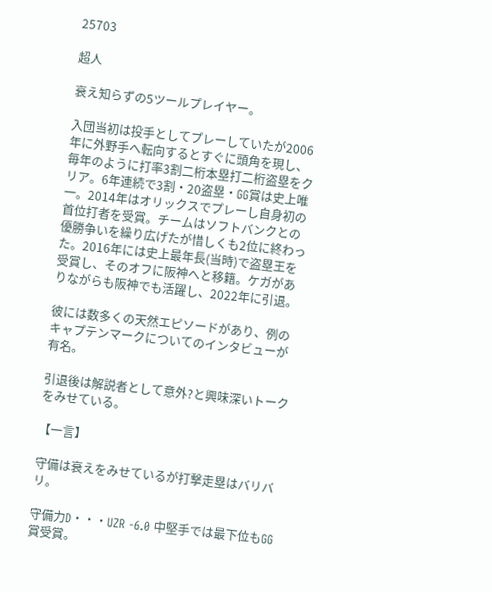25703

超人

衰え知らずの5ツールプレイヤー。

入団当初は投手としてプレーしていたが2006年に外野手へ転向するとすぐに頭角を現し、毎年のように打率3割二桁本塁打二桁盗塁をクリア。6年連続で3割・20盗塁・GG賞は史上唯一。2014年はオリックスでプレーし自身初の首位打者を受賞。チームはソフトバンクとの優勝争いを繰り広げたが惜しくも2位に終わった。2016年には史上最年長(当時)で盗塁王を受賞し、そのオフに阪神へと移籍。ケガがありながらも阪神でも活躍し、2022年に引退。

彼には数多くの天然エピソードがあり、例のキャプテンマークについてのインタビューが有名。

引退後は解説者として意外?と興味深いトークをみせている。

【一言】

守備は衰えをみせているが打撃走塁はバリバリ。

守備力D・・・UZR -6.0 中堅手では最下位もGG賞受賞。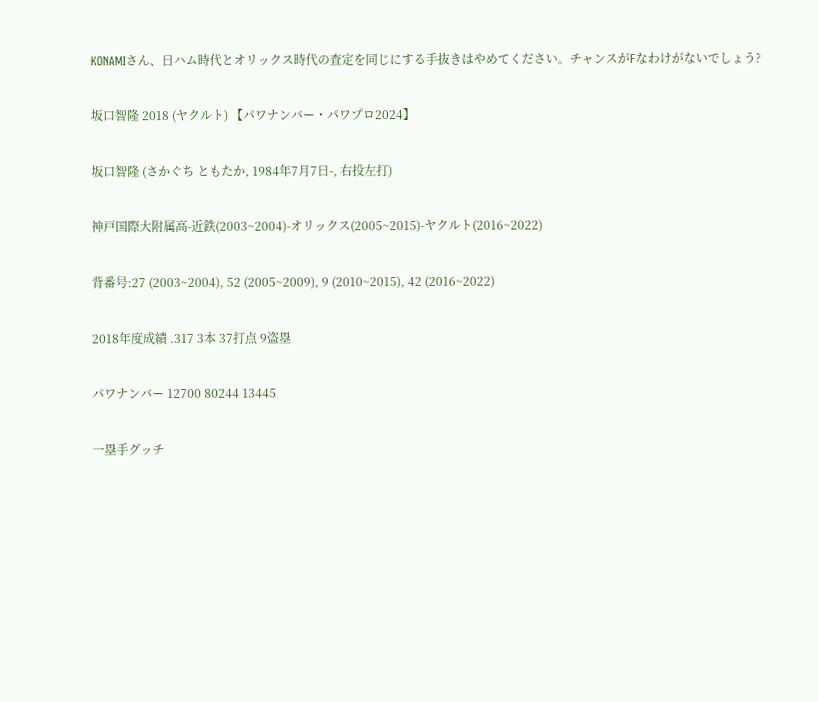KONAMIさん、日ハム時代とオリックス時代の査定を同じにする手抜きはやめてください。チャンスがFなわけがないでしょう?

坂口智隆 2018 (ヤクルト) 【パワナンバー・パワプロ2024】

坂口智隆 (さかぐち ともたか, 1984年7月7日-, 右投左打)

神戸国際大附属高-近鉄(2003~2004)-オリックス(2005~2015)-ヤクルト(2016~2022)

背番号:27 (2003~2004), 52 (2005~2009), 9 (2010~2015), 42 (2016~2022)

2018年度成績 .317 3本 37打点 9盗塁

パワナンバー 12700 80244 13445

一塁手グッチ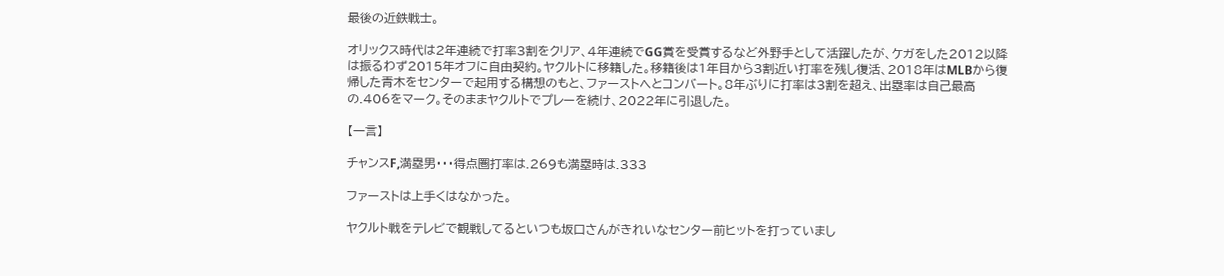最後の近鉄戦士。

オリックス時代は2年連続で打率3割をクリア、4年連続でGG賞を受賞するなど外野手として活躍したが、ケガをした2012以降は振るわず2015年オフに自由契約。ヤクルトに移籍した。移籍後は1年目から3割近い打率を残し復活、2018年はMLBから復帰した青木をセンターで起用する構想のもと、ファーストへとコンバート。8年ぶりに打率は3割を超え、出塁率は自己最高の.406をマーク。そのままヤクルトでプレーを続け、2022年に引退した。

【一言】

チャンスF,満塁男・・・得点圏打率は.269も満塁時は.333

ファーストは上手くはなかった。

ヤクルト戦をテレビで観戦してるといつも坂口さんがきれいなセンター前ヒットを打っていまし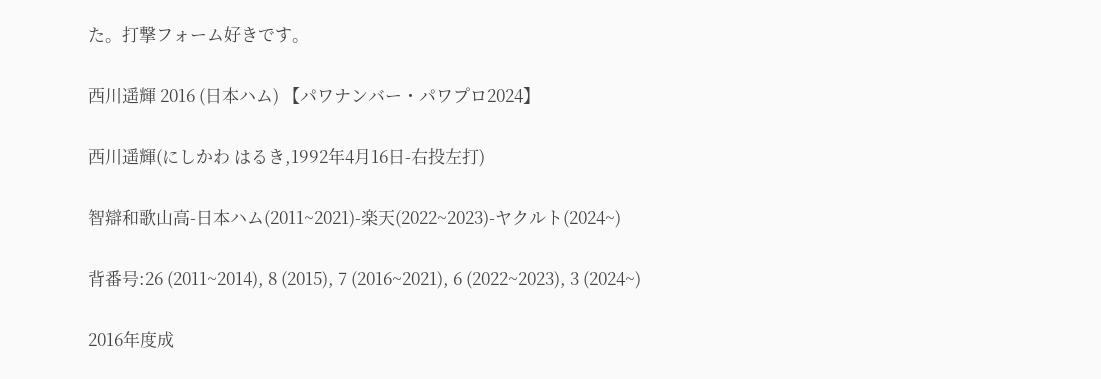た。打撃フォーム好きです。

西川遥輝 2016 (日本ハム) 【パワナンバー・パワプロ2024】

西川遥輝(にしかわ はるき,1992年4月16日-右投左打)

智辯和歌山高-日本ハム(2011~2021)-楽天(2022~2023)-ヤクルト(2024~)

背番号:26 (2011~2014), 8 (2015), 7 (2016~2021), 6 (2022~2023), 3 (2024~)

2016年度成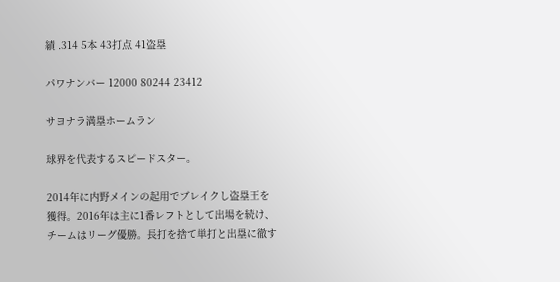績 .314 5本 43打点 41盗塁

パワナンバー 12000 80244 23412

サヨナラ満塁ホームラン

球界を代表するスピードスター。

2014年に内野メインの起用でブレイクし盗塁王を獲得。2016年は主に1番レフトとして出場を続け、チームはリーグ優勝。長打を捨て単打と出塁に徹す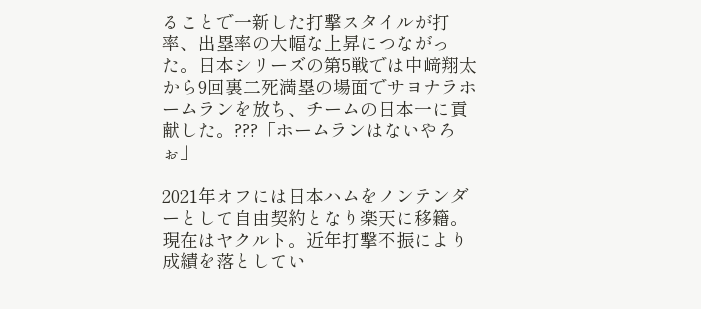ることで一新した打撃スタイルが打率、出塁率の大幅な上昇につながった。日本シリーズの第5戦では中﨑翔太から9回裏二死満塁の場面でサヨナラホームランを放ち、チームの日本一に貢献した。???「ホームランはないやろぉ」

2021年オフには日本ハムをノンテンダーとして自由契約となり楽天に移籍。現在はヤクルト。近年打撃不振により成績を落としてい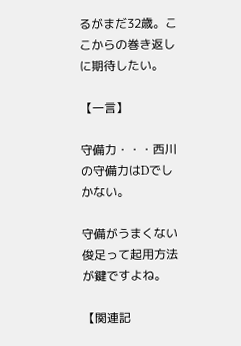るがまだ32歳。ここからの巻き返しに期待したい。

【一言】

守備力・・・西川の守備力はDでしかない。

守備がうまくない俊足って起用方法が鍵ですよね。

【関連記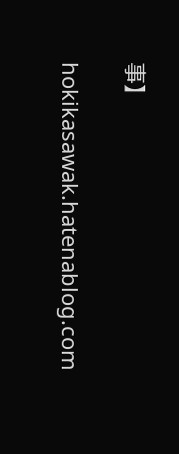事】

hokikasawak.hatenablog.com